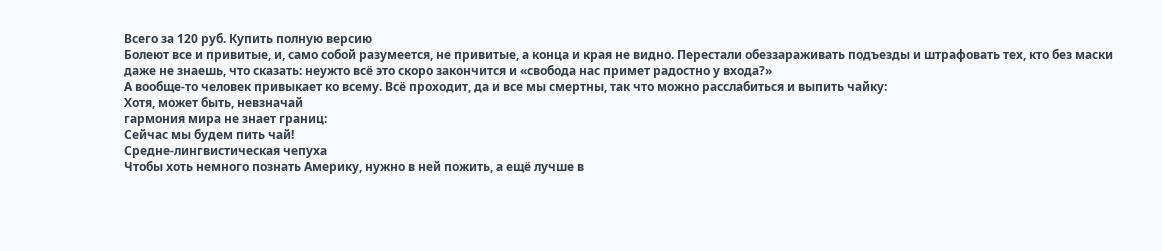Всего за 120 руб. Купить полную версию
Болеют все и привитые, и, само собой разумеется, не привитые, а конца и края не видно. Перестали обеззараживать подъезды и штрафовать тех, кто без маски даже не знаешь, что сказать: неужто всё это скоро закончится и «свобода нас примет радостно у входа?»
А вообще-то человек привыкает ко всему. Всё проходит, да и все мы смертны, так что можно расслабиться и выпить чайку:
Хотя, может быть, невзначай
гармония мира не знает границ:
Сейчас мы будем пить чай!
Средне-лингвистическая чепуха
Чтобы хоть немного познать Америку, нужно в ней пожить, а ещё лучше в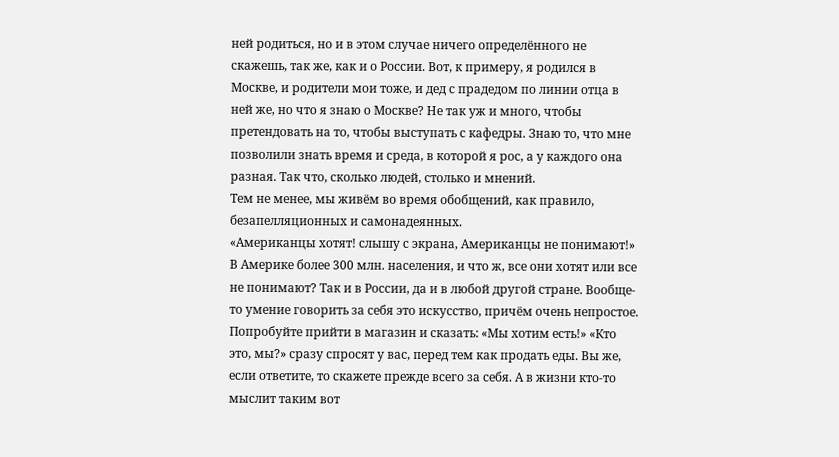ней родиться, но и в этом случае ничего определённого не скажешь, так же, как и о России. Вот, к примеру, я родился в Москве, и родители мои тоже, и дед с прадедом по линии отца в ней же, но что я знаю о Москве? Не так уж и много, чтобы претендовать на то, чтобы выступать с кафедры. Знаю то, что мне позволили знать время и среда, в которой я рос, а у каждого она разная. Так что, сколько людей, столько и мнений.
Тем не менее, мы живём во время обобщений, как правило, безапелляционных и самонадеянных.
«Американцы хотят! слышу с экрана, Американцы не понимают!» В Америке более 300 млн. населения, и что ж, все они хотят или все не понимают? Так и в России, да и в любой другой стране. Вообще-то умение говорить за себя это искусство, причём очень непростое. Попробуйте прийти в магазин и сказать: «Мы хотим есть!» «Кто это, мы?» сразу спросят у вас, перед тем как продать еды. Вы же, если ответите, то скажете прежде всего за себя. А в жизни кто-то мыслит таким вот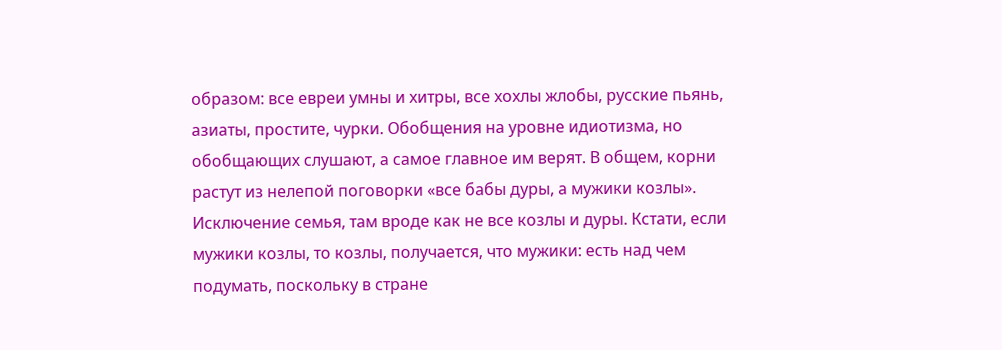образом: все евреи умны и хитры, все хохлы жлобы, русские пьянь, азиаты, простите, чурки. Обобщения на уровне идиотизма, но обобщающих слушают, а самое главное им верят. В общем, корни растут из нелепой поговорки «все бабы дуры, а мужики козлы». Исключение семья, там вроде как не все козлы и дуры. Кстати, если мужики козлы, то козлы, получается, что мужики: есть над чем подумать, поскольку в стране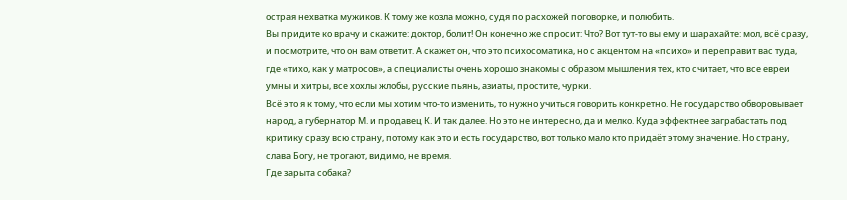острая нехватка мужиков. К тому же козла можно, судя по расхожей поговорке, и полюбить.
Вы придите ко врачу и скажите: доктор, болит! Он конечно же спросит: Что? Вот тут-то вы ему и шарахайте: мол, всё сразу, и посмотрите, что он вам ответит. А скажет он, что это психосоматика, но с акцентом на «психо» и переправит вас туда, где «тихо, как у матросов», а специалисты очень хорошо знакомы с образом мышления тех, кто считает, что все евреи умны и хитры, все хохлы жлобы, русские пьянь, азиаты, простите, чурки.
Всё это я к тому, что если мы хотим что-то изменить, то нужно учиться говорить конкретно. Не государство обворовывает народ, а губернатор М. и продавец К. И так далее. Но это не интересно, да и мелко. Куда эффектнее заграбастать под критику сразу всю страну, потому как это и есть государство, вот только мало кто придаёт этому значение. Но страну, слава Богу, не трогают, видимо, не время.
Где зарыта собака?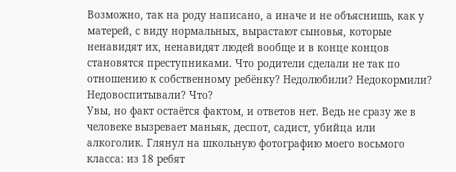Возможно, так на роду написано, а иначе и не объяснишь, как у матерей, с виду нормальных, вырастают сыновья, которые ненавидят их, ненавидят людей вообще и в конце концов становятся преступниками. Что родители сделали не так по отношению к собственному ребёнку? Недолюбили? Недокормили? Недовоспитывали? Что?
Увы, но факт остаётся фактом, и ответов нет. Ведь не сразу же в человеке вызревает маньяк, деспот, садист, убийца или алкоголик. Глянул на школьную фотографию моего восьмого класса: из 18 ребят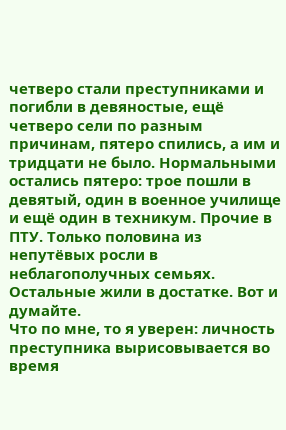четверо стали преступниками и погибли в девяностые, ещё четверо сели по разным причинам, пятеро спились, а им и тридцати не было. Нормальными остались пятеро: трое пошли в девятый, один в военное училище и ещё один в техникум. Прочие в ПТУ. Только половина из непутёвых росли в неблагополучных семьях. Остальные жили в достатке. Вот и думайте.
Что по мне, то я уверен: личность преступника вырисовывается во время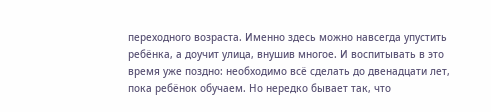переходного возраста. Именно здесь можно навсегда упустить ребёнка, а доучит улица, внушив многое. И воспитывать в это время уже поздно: необходимо всё сделать до двенадцати лет, пока ребёнок обучаем. Но нередко бывает так, что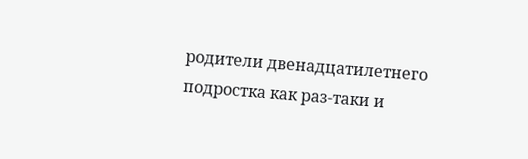родители двенадцатилетнего подростка как раз-таки и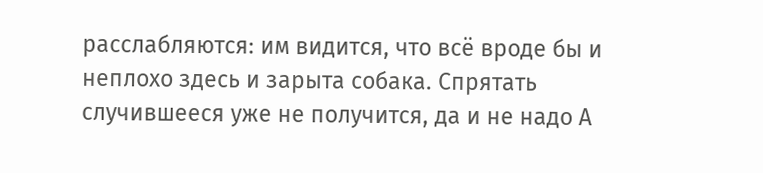расслабляются: им видится, что всё вроде бы и неплохо здесь и зарыта собака. Спрятать случившееся уже не получится, да и не надо А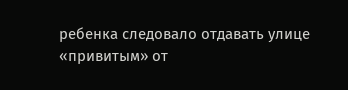ребенка следовало отдавать улице «привитым» от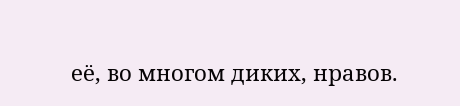её, во многом диких, нравов.